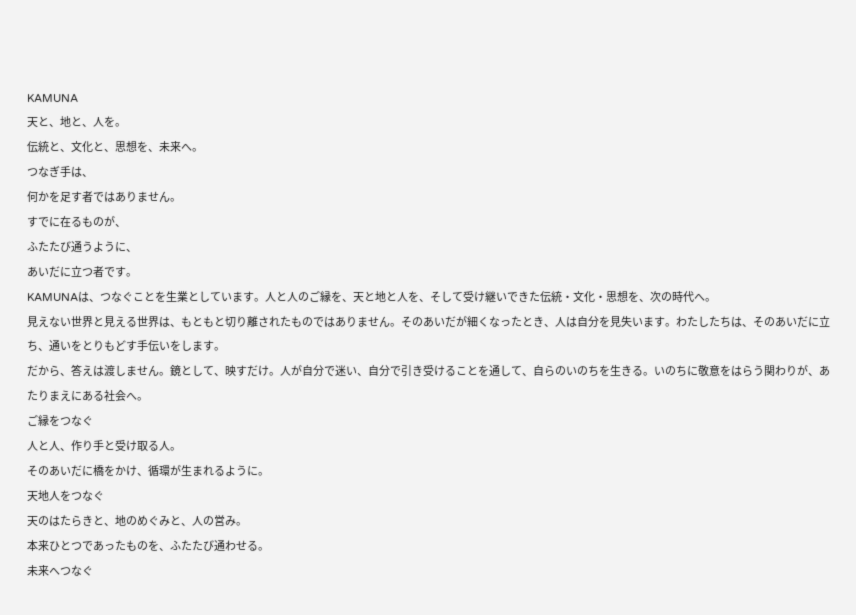KAMUNA
天と、地と、人を。
伝統と、文化と、思想を、未来へ。
つなぎ手は、
何かを足す者ではありません。
すでに在るものが、
ふたたび通うように、
あいだに立つ者です。
KAMUNAは、つなぐことを生業としています。人と人のご縁を、天と地と人を、そして受け継いできた伝統・文化・思想を、次の時代へ。
見えない世界と見える世界は、もともと切り離されたものではありません。そのあいだが細くなったとき、人は自分を見失います。わたしたちは、そのあいだに立ち、通いをとりもどす手伝いをします。
だから、答えは渡しません。鏡として、映すだけ。人が自分で迷い、自分で引き受けることを通して、自らのいのちを生きる。いのちに敬意をはらう関わりが、あたりまえにある社会へ。
ご縁をつなぐ
人と人、作り手と受け取る人。
そのあいだに橋をかけ、循環が生まれるように。
天地人をつなぐ
天のはたらきと、地のめぐみと、人の営み。
本来ひとつであったものを、ふたたび通わせる。
未来へつなぐ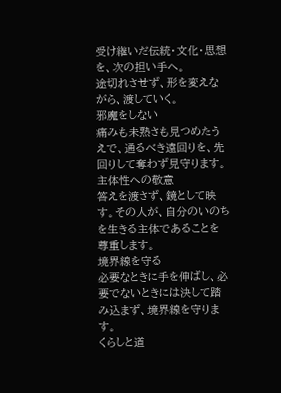受け継いだ伝統・文化・思想を、次の担い手へ。
途切れさせず、形を変えながら、渡していく。
邪魔をしない
痛みも未熟さも見つめたうえで、通るべき遠回りを、先回りして奪わず見守ります。
主体性への敬意
答えを渡さず、鏡として映す。その人が、自分のいのちを生きる主体であることを尊重します。
境界線を守る
必要なときに手を伸ばし、必要でないときには決して踏み込まず、境界線を守ります。
くらしと道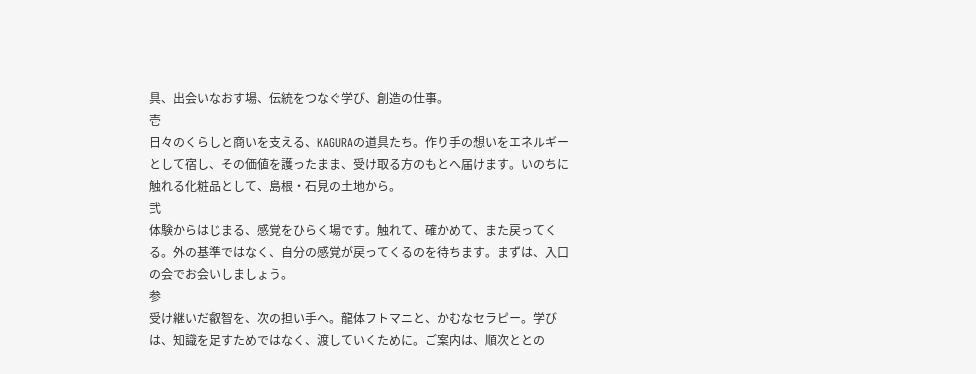具、出会いなおす場、伝統をつなぐ学び、創造の仕事。
壱
日々のくらしと商いを支える、KAGURAの道具たち。作り手の想いをエネルギーとして宿し、その価値を護ったまま、受け取る方のもとへ届けます。いのちに触れる化粧品として、島根・石見の土地から。
弐
体験からはじまる、感覚をひらく場です。触れて、確かめて、また戻ってくる。外の基準ではなく、自分の感覚が戻ってくるのを待ちます。まずは、入口の会でお会いしましょう。
参
受け継いだ叡智を、次の担い手へ。龍体フトマニと、かむなセラピー。学びは、知識を足すためではなく、渡していくために。ご案内は、順次ととの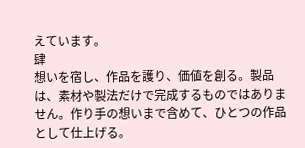えています。
肆
想いを宿し、作品を護り、価値を創る。製品は、素材や製法だけで完成するものではありません。作り手の想いまで含めて、ひとつの作品として仕上げる。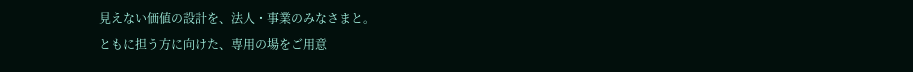見えない価値の設計を、法人・事業のみなさまと。
ともに担う方に向けた、専用の場をご用意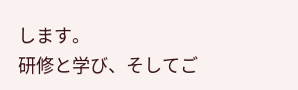します。
研修と学び、そしてご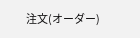注文(オーダー)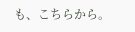も、こちらから。